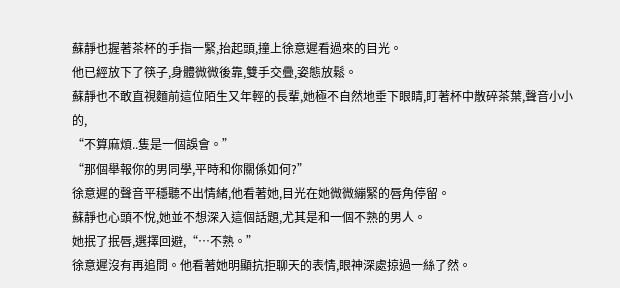蘇靜也握著茶杯的手指一緊,抬起頭,撞上徐意遲看過來的目光。
他已經放下了筷子,身體微微後靠,雙手交疊,姿態放鬆。
蘇靜也不敢直視麵前這位陌生又年輕的長輩,她極不自然地垂下眼睛,盯著杯中散碎茶葉,聲音小小的,
“不算麻煩..隻是一個誤會。”
“那個舉報你的男同學,平時和你關係如何?”
徐意遲的聲音平穩聽不出情緒,他看著她,目光在她微微繃緊的唇角停留。
蘇靜也心頭不悅,她並不想深入這個話題,尤其是和一個不熟的男人。
她抿了抿唇,選擇回避,“…不熟。”
徐意遲沒有再追問。他看著她明顯抗拒聊天的表情,眼神深處掠過一絲了然。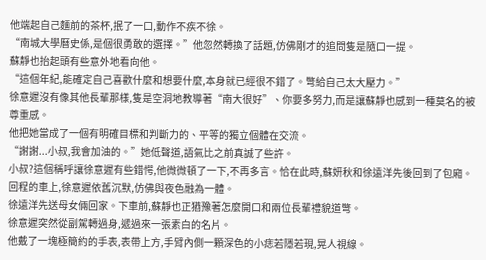他端起自己麵前的茶杯,抿了一口,動作不疾不徐。
“南城大學曆史係,是個很勇敢的選擇。”他忽然轉換了話題,仿佛剛才的追問隻是隨口一提。
蘇靜也抬起頭有些意外地看向他。
“這個年紀,能確定自己喜歡什麼和想要什麼,本身就已經很不錯了。彆給自己太大壓力。”
徐意遲沒有像其他長輩那樣,隻是空洞地教導著“南大很好”、你要多努力,而是讓蘇靜也感到一種莫名的被尊重感。
他把她當成了一個有明確目標和判斷力的、平等的獨立個體在交流。
“謝謝...小叔,我會加油的。”她低聲道,語氣比之前真誠了些許。
小叔?這個稱呼讓徐意遲有些錯愕,他微微頓了一下,不再多言。恰在此時,蘇妍秋和徐遠洋先後回到了包廂。
回程的車上,徐意遲依舊沉默,仿佛與夜色融為一體。
徐遠洋先送母女倆回家。下車前,蘇靜也正猶豫著怎麼開口和兩位長輩禮貌道彆。
徐意遲突然從副駕轉過身,遞過來一張素白的名片。
他戴了一塊極簡約的手表,表帶上方,手臂內側一顆深色的小痣若隱若現,晃人視線。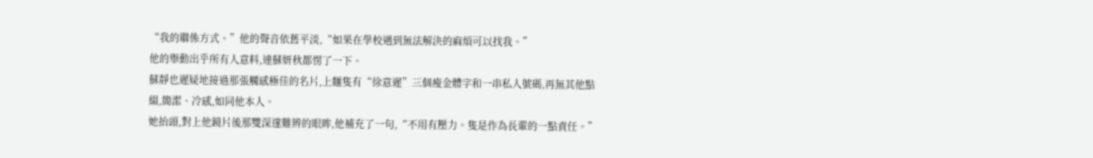“我的聯係方式。”他的聲音依舊平淡,“如果在學校遇到無法解決的麻煩可以找我。”
他的舉動出乎所有人意料,連蘇妍秋都愣了一下。
蘇靜也遲疑地接過那張觸感極佳的名片,上麵隻有“徐意遲”三個瘦金體字和一串私人號碼,再無其他點綴,簡潔、冷感,如同他本人。
她抬頭,對上他鏡片後那雙深邃難辨的眼眸,他補充了一句,“不用有壓力。隻是作為長輩的一點責任。”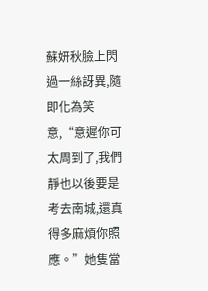蘇妍秋臉上閃過一絲訝異,隨即化為笑意,“意遲你可太周到了,我們靜也以後要是考去南城,還真得多麻煩你照應。”她隻當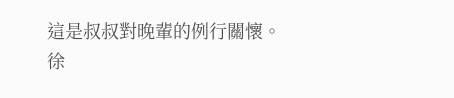這是叔叔對晚輩的例行關懷。
徐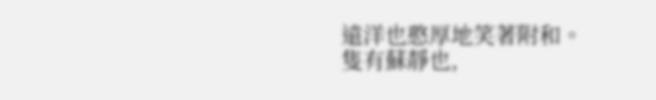遠洋也憨厚地笑著附和。
隻有蘇靜也,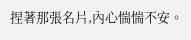捏著那張名片,內心惴惴不安。